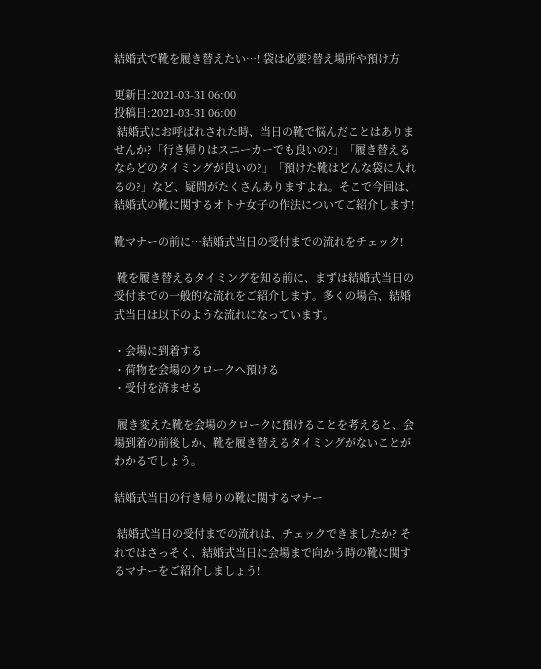結婚式で靴を履き替えたい…! 袋は必要?替え場所や預け方

更新日:2021-03-31 06:00
投稿日:2021-03-31 06:00
 結婚式にお呼ばれされた時、当日の靴で悩んだことはありませんか?「行き帰りはスニーカーでも良いの?」「履き替えるならどのタイミングが良いの?」「預けた靴はどんな袋に入れるの?」など、疑問がたくさんありますよね。そこで今回は、結婚式の靴に関するオトナ女子の作法についてご紹介します!

靴マナーの前に…結婚式当日の受付までの流れをチェック!

 靴を履き替えるタイミングを知る前に、まずは結婚式当日の受付までの一般的な流れをご紹介します。多くの場合、結婚式当日は以下のような流れになっています。

・会場に到着する
・荷物を会場のクロークへ預ける
・受付を済ませる

 履き変えた靴を会場のクロークに預けることを考えると、会場到着の前後しか、靴を履き替えるタイミングがないことがわかるでしょう。

結婚式当日の行き帰りの靴に関するマナー

 結婚式当日の受付までの流れは、チェックできましたか? それではさっそく、結婚式当日に会場まで向かう時の靴に関するマナーをご紹介しましょう!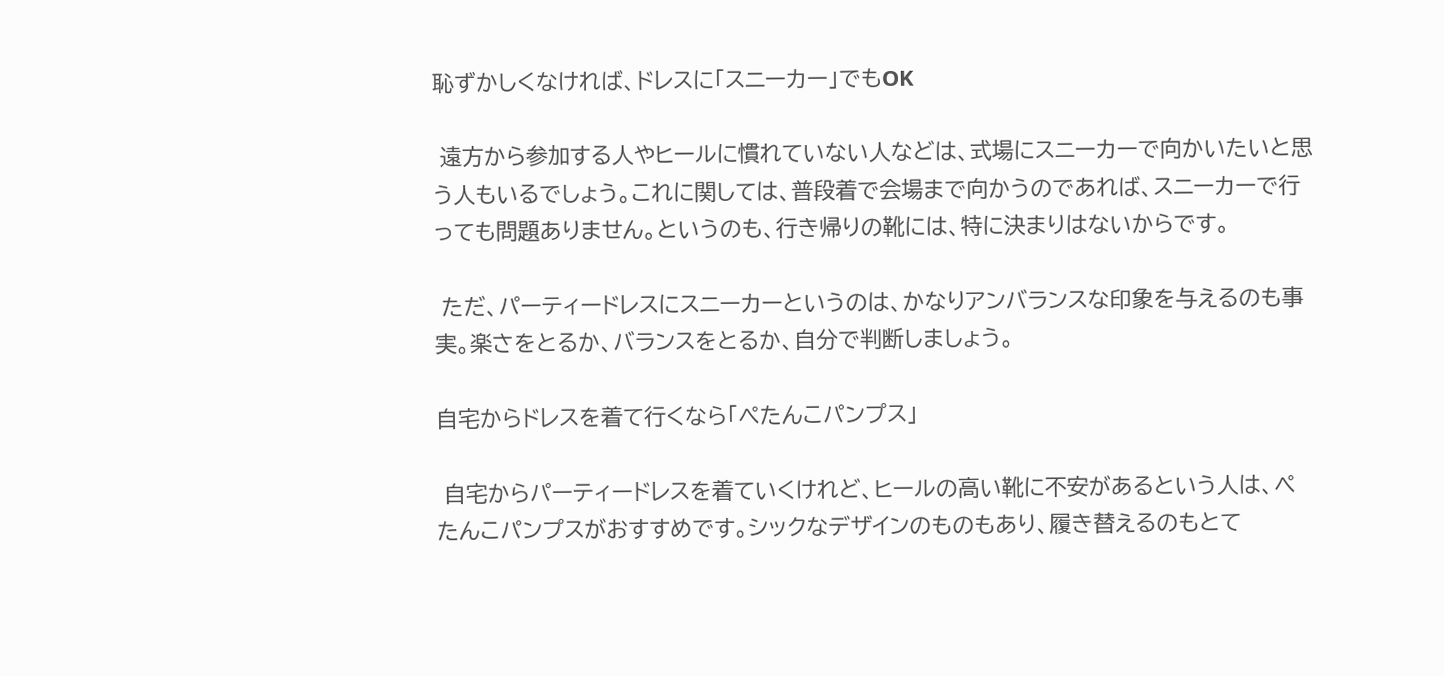恥ずかしくなければ、ドレスに「スニーカー」でもOK

 遠方から参加する人やヒールに慣れていない人などは、式場にスニーカーで向かいたいと思う人もいるでしょう。これに関しては、普段着で会場まで向かうのであれば、スニーカーで行っても問題ありません。というのも、行き帰りの靴には、特に決まりはないからです。

 ただ、パーティードレスにスニーカーというのは、かなりアンバランスな印象を与えるのも事実。楽さをとるか、バランスをとるか、自分で判断しましょう。

自宅からドレスを着て行くなら「ぺたんこパンプス」

 自宅からパーティードレスを着ていくけれど、ヒールの高い靴に不安があるという人は、ぺたんこパンプスがおすすめです。シックなデザインのものもあり、履き替えるのもとて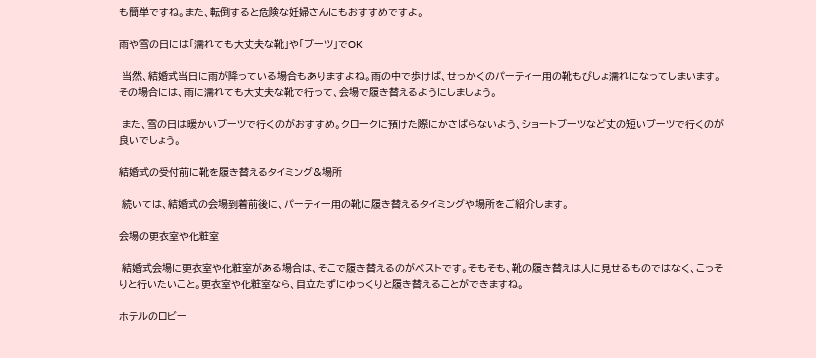も簡単ですね。また、転倒すると危険な妊婦さんにもおすすめですよ。

雨や雪の日には「濡れても大丈夫な靴」や「ブーツ」でOK

 当然、結婚式当日に雨が降っている場合もありますよね。雨の中で歩けば、せっかくのパーティー用の靴もびしょ濡れになってしまいます。その場合には、雨に濡れても大丈夫な靴で行って、会場で履き替えるようにしましょう。

 また、雪の日は暖かいブーツで行くのがおすすめ。クロークに預けた際にかさばらないよう、ショートブーツなど丈の短いブーツで行くのが良いでしょう。

結婚式の受付前に靴を履き替えるタイミング&場所

 続いては、結婚式の会場到着前後に、パーティー用の靴に履き替えるタイミングや場所をご紹介します。

会場の更衣室や化粧室

 結婚式会場に更衣室や化粧室がある場合は、そこで履き替えるのがベストです。そもそも、靴の履き替えは人に見せるものではなく、こっそりと行いたいこと。更衣室や化粧室なら、目立たずにゆっくりと履き替えることができますね。

ホテルのロビー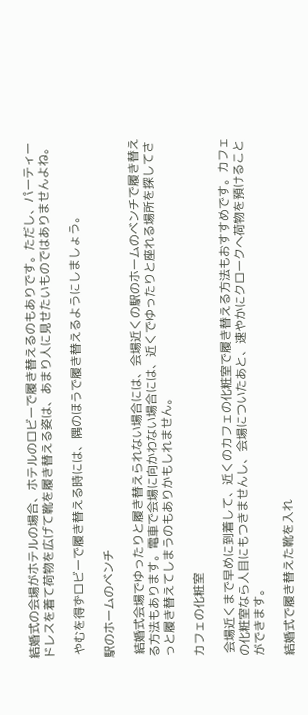結婚式の会場がホテルの場合、ホテルのロビーで履き替えるのもありです。ただし、パーティードレスを着て荷物を広げて靴を履き替える姿は、あまり人に見せたいものではありませんよね。

 やむを得ずロビーで履き替える時には、隅のほうで履き替えるようにしましょう。

駅のホームのベンチ

 結婚式会場でゆったりと履き替えられない場合には、会場近くの駅のホームのベンチで履き替える方法もあります。電車で会場に向かわない場合には、近くでゆったりと座れる場所を探してさっと履き替えてしまうのもありかもしれません。

カフェの化粧室

 会場近くまで早めに到着して、近くのカフェの化粧室で履き替える方法もおすすめです。カフェの化粧室なら人目にもつきませんし、会場についたあと、速やかにクロークへ荷物を預けることができます。

結婚式で履き替えた靴を入れ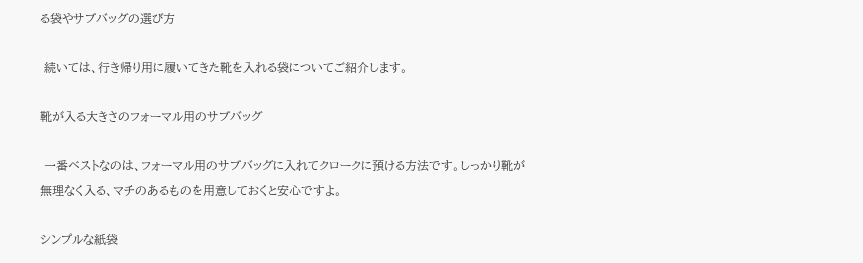る袋やサブバッグの選び方

 続いては、行き帰り用に履いてきた靴を入れる袋についてご紹介します。

靴が入る大きさのフォーマル用のサブバッグ

 一番ベストなのは、フォーマル用のサブバッグに入れてクロークに預ける方法です。しっかり靴が無理なく入る、マチのあるものを用意しておくと安心ですよ。

シンプルな紙袋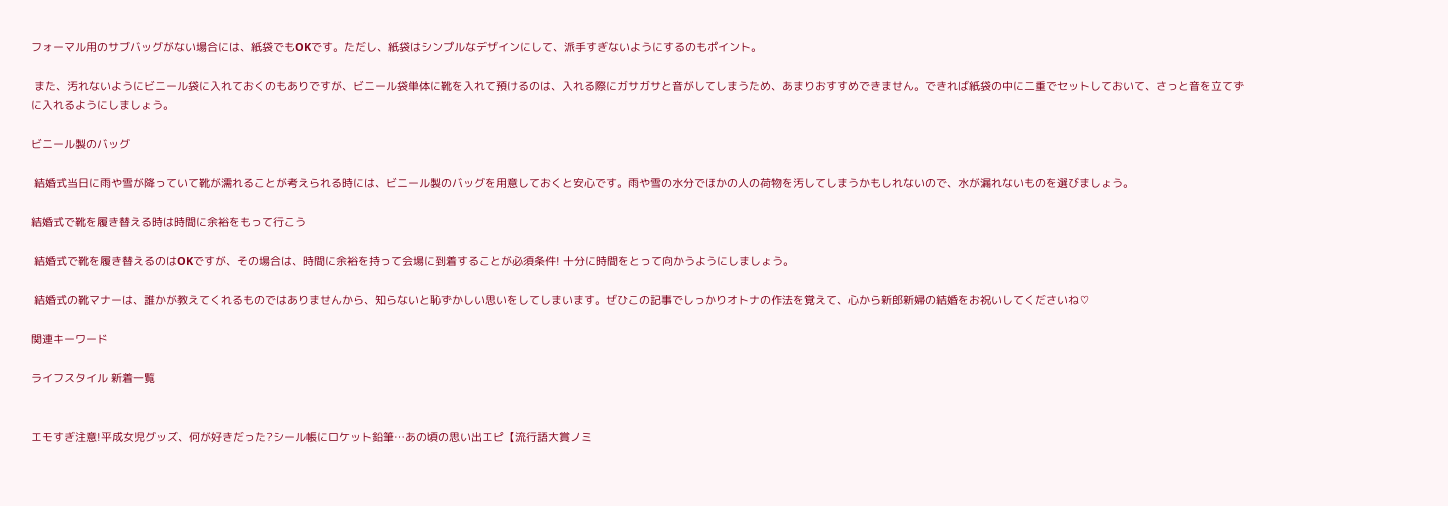フォーマル用のサブバッグがない場合には、紙袋でもOKです。ただし、紙袋はシンプルなデザインにして、派手すぎないようにするのもポイント。

 また、汚れないようにビニール袋に入れておくのもありですが、ビニール袋単体に靴を入れて預けるのは、入れる際にガサガサと音がしてしまうため、あまりおすすめできません。できれば紙袋の中に二重でセットしておいて、さっと音を立てずに入れるようにしましょう。

ビニール製のバッグ

 結婚式当日に雨や雪が降っていて靴が濡れることが考えられる時には、ビニール製のバッグを用意しておくと安心です。雨や雪の水分でほかの人の荷物を汚してしまうかもしれないので、水が漏れないものを選びましょう。

結婚式で靴を履き替える時は時間に余裕をもって行こう

 結婚式で靴を履き替えるのはOKですが、その場合は、時間に余裕を持って会場に到着することが必須条件! 十分に時間をとって向かうようにしましょう。

 結婚式の靴マナーは、誰かが教えてくれるものではありませんから、知らないと恥ずかしい思いをしてしまいます。ぜひこの記事でしっかりオトナの作法を覚えて、心から新郎新婦の結婚をお祝いしてくださいね♡

関連キーワード

ライフスタイル 新着一覧


エモすぎ注意!平成女児グッズ、何が好きだった?シール帳にロケット鉛筆…あの頃の思い出エピ【流行語大賞ノミ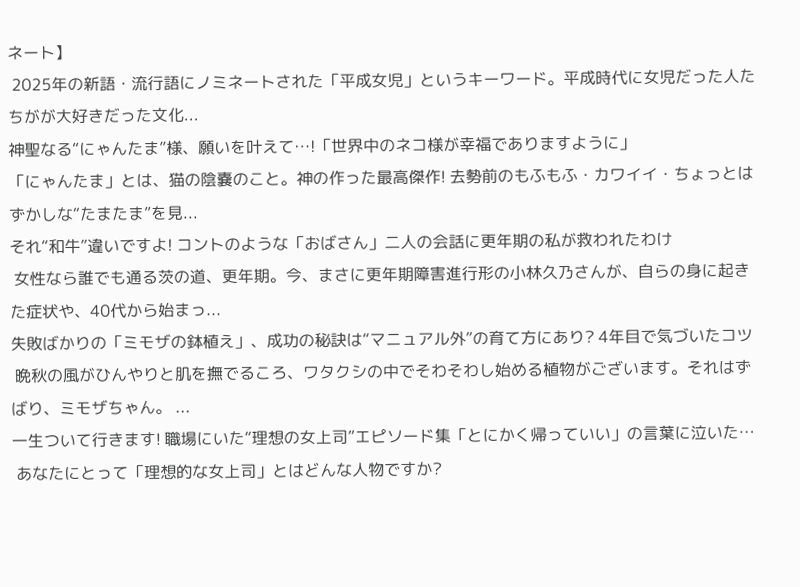ネート】
 2025年の新語・流行語にノミネートされた「平成女児」というキーワード。平成時代に女児だった人たちがが大好きだった文化...
神聖なる“にゃんたま”様、願いを叶えて…!「世界中のネコ様が幸福でありますように」
「にゃんたま」とは、猫の陰嚢のこと。神の作った最高傑作! 去勢前のもふもふ・カワイイ・ちょっとはずかしな“たまたま”を見...
それ“和牛”違いですよ! コントのような「おばさん」二人の会話に更年期の私が救われたわけ
 女性なら誰でも通る茨の道、更年期。今、まさに更年期障害進行形の小林久乃さんが、自らの身に起きた症状や、40代から始まっ...
失敗ばかりの「ミモザの鉢植え」、成功の秘訣は“マニュアル外”の育て方にあり? 4年目で気づいたコツ
 晩秋の風がひんやりと肌を撫でるころ、ワタクシの中でそわそわし始める植物がございます。それはずばり、ミモザちゃん。 ...
一生ついて行きます! 職場にいた“理想の女上司”エピソード集「とにかく帰っていい」の言葉に泣いた…
 あなたにとって「理想的な女上司」とはどんな人物ですか?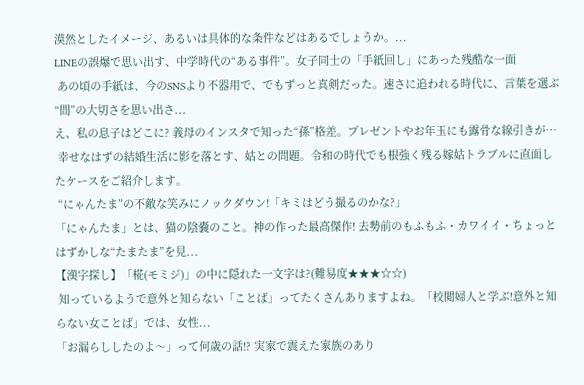漠然としたイメージ、あるいは具体的な条件などはあるでしょうか。...
LINEの誤爆で思い出す、中学時代の“ある事件”。女子同士の「手紙回し」にあった残酷な一面
 あの頃の手紙は、今のSNSより不器用で、でもずっと真剣だった。速さに追われる時代に、言葉を選ぶ“間”の大切さを思い出さ...
え、私の息子はどこに? 義母のインスタで知った“孫”格差。プレゼントやお年玉にも露骨な線引きが…
 幸せなはずの結婚生活に影を落とす、姑との問題。令和の時代でも根強く残る嫁姑トラブルに直面したケースをご紹介します。
 “にゃんたま”の不敵な笑みにノックダウン!「キミはどう撮るのかな?」
「にゃんたま」とは、猫の陰嚢のこと。神の作った最高傑作! 去勢前のもふもふ・カワイイ・ちょっとはずかしな“たまたま”を見...
【漢字探し】「椛(モミジ)」の中に隠れた一文字は?(難易度★★★☆☆)
 知っているようで意外と知らない「ことば」ってたくさんありますよね。「校閲婦人と学ぶ!意外と知らない女ことば」では、女性...
「お漏らししたのよ〜」って何歳の話!? 実家で震えた家族のあり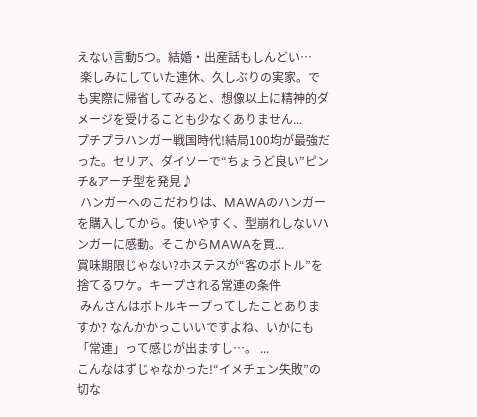えない言動5つ。結婚・出産話もしんどい…
 楽しみにしていた連休、久しぶりの実家。でも実際に帰省してみると、想像以上に精神的ダメージを受けることも少なくありません...
プチプラハンガー戦国時代!結局100均が最強だった。セリア、ダイソーで“ちょうど良い”ピンチ&アーチ型を発見♪
 ハンガーへのこだわりは、MAWAのハンガーを購入してから。使いやすく、型崩れしないハンガーに感動。そこからMAWAを買...
賞味期限じゃない?ホステスが“客のボトル”を捨てるワケ。キープされる常連の条件
 みんさんはボトルキープってしたことありますか? なんかかっこいいですよね、いかにも「常連」って感じが出ますし…。 ...
こんなはずじゃなかった!“イメチェン失敗”の切な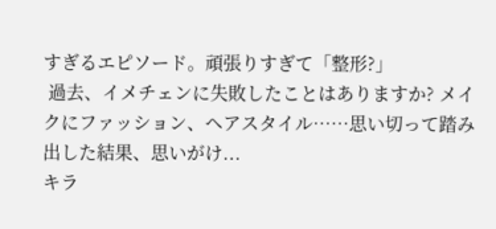すぎるエピソード。頑張りすぎて「整形?」
 過去、イメチェンに失敗したことはありますか? メイクにファッション、ヘアスタイル……思い切って踏み出した結果、思いがけ...
キラ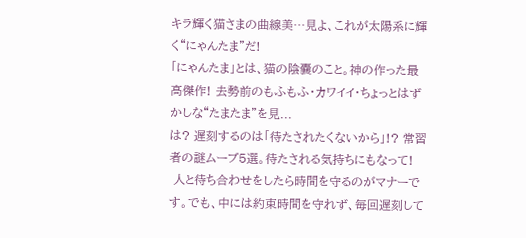キラ輝く猫さまの曲線美…見よ、これが太陽系に輝く“にゃんたま”だ!
「にゃんたま」とは、猫の陰嚢のこと。神の作った最高傑作! 去勢前のもふもふ・カワイイ・ちょっとはずかしな“たまたま”を見...
は? 遅刻するのは「待たされたくないから」!? 常習者の謎ムーブ5選。待たされる気持ちにもなって!
 人と待ち合わせをしたら時間を守るのがマナーです。でも、中には約束時間を守れず、毎回遅刻して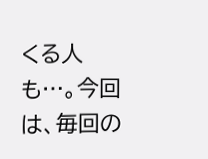くる人も…。今回は、毎回の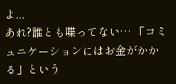よ...
あれ?誰とも喋ってない… 「コミュニケーションにはお金がかかる」という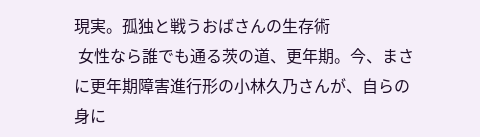現実。孤独と戦うおばさんの生存術
 女性なら誰でも通る茨の道、更年期。今、まさに更年期障害進行形の小林久乃さんが、自らの身に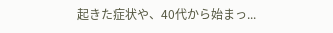起きた症状や、40代から始まっ...